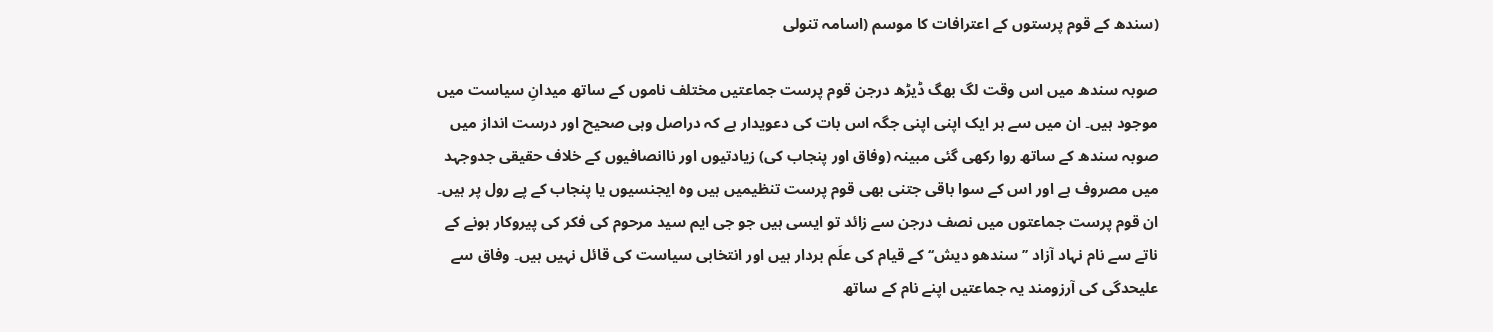(سندھ کے قوم پرستوں کے اعترافات کا موسم (اسامہ تنولی

صوبہ سندھ میں اس وقت لگ بھگ ڈیڑھ درجن قوم پرست جماعتیں مختلف ناموں کے ساتھ میدانِ سیاست میں موجود ہیں۔ ان میں سے ہر ایک اپنی اپنی جگہ اس بات کی دعویدار ہے کہ دراصل وہی صحیح اور درست انداز میں صوبہ سندھ کے ساتھ روا رکھی گئی مبینہ (وفاق اور پنجاب کی) زیادتیوں اور ناانصافیوں کے خلاف حقیقی جدوجہد میں مصروف ہے اور اس کے سوا باقی جتنی بھی قوم پرست تنظیمیں ہیں وہ ایجنسیوں یا پنجاب کے پے رول پر ہیں۔ ان قوم پرست جماعتوں میں نصف درجن سے زائد تو ایسی ہیں جو جی ایم سید مرحوم کی فکر کی پیروکار ہونے کے ناتے سے نام نہاد آزاد ’’سندھو دیش‘‘ کے قیام کی علَم بردار ہیں اور انتخابی سیاست کی قائل نہیں ہیں۔ وفاق سے علیحدگی کی آرزومند یہ جماعتیں اپنے نام کے ساتھ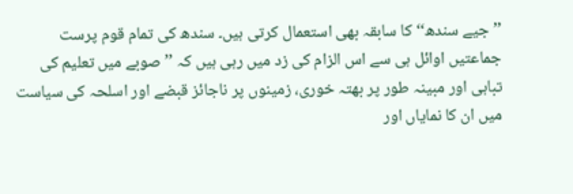’’جیے سندھ‘‘ کا سابقہ بھی استعمال کرتی ہیں۔ سندھ کی تمام قوم پرست جماعتیں اوائل ہی سے اس الزام کی زد میں رہی ہیں کہ ’’صوبے میں تعلیم کی تباہی اور مبینہ طور پر بھتہ خوری، زمینوں پر ناجائز قبضے اور اسلحہ کی سیاست میں ان کا نمایاں اور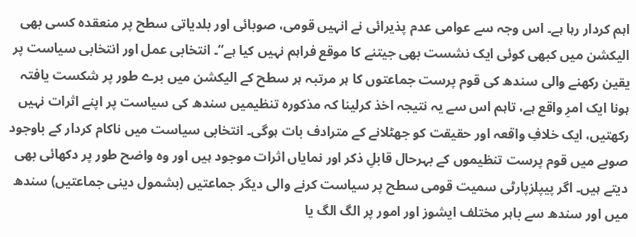اہم کردار رہا ہے۔ اس وجہ سے عوامی عدم پذیرائی نے انہیں قومی، صوبائی اور بلدیاتی سطح پر منعقدہ کسی بھی الیکشن میں کبھی کوئی ایک نشست بھی جیتنے کا موقع فراہم نہیں کیا ہے‘‘۔ انتخابی عمل اور انتخابی سیاست پر یقین رکھنے والی سندھ کی قوم پرست جماعتوں کا ہر مرتبہ ہر سطح کے الیکشن میں برے طور پر شکست یافتہ ہونا ایک امرِ واقع ہے، تاہم اس سے یہ نتیجہ اخذ کرلینا کہ مذکورہ تنظیمیں سندھ کی سیاست پر اپنے اثرات نہیں رکھتیں، ایک خلافِ واقعہ اور حقیقت کو جھٹلانے کے مترادف بات ہوگی۔ انتخابی سیاست میں ناکام کردار کے باوجود صوبے میں قوم پرست تنظیموں کے بہرحال قابلِ ذکر اور نمایاں اثرات موجود ہیں اور وہ واضح طور پر دکھائی بھی دیتے ہیں۔ اگر پیپلزپارٹی سمیت قومی سطح پر سیاست کرنے والی دیگر جماعتیں (بشمول دینی جماعتیں) سندھ میں اور سندھ سے باہر مختلف ایشوز اور امور پر الگ الگ یا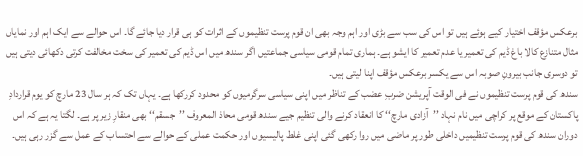برعکس مؤقف اختیار کیے ہوئے ہیں تو اس کی سب سے بڑی اور اہم وجہ بھی ان قوم پرست تنظیموں کے اثرات کو ہی قرار دیا جائے گا۔ اس حوالے سے ایک اہم اور نمایاں مثال متنازع کالا باغ ڈیم کی تعمیر یا عدم تعمیر کا ایشو ہے۔ ہماری تمام قومی سیاسی جماعتیں اگر سندھ میں اس ڈیم کی تعمیر کی سخت مخالفت کرتی دکھائی دیتی ہیں تو دوسری جانب بیرونِ صوبہ اس سے یکسر برعکس مؤقف اپنا لیتی ہیں۔
سندھ کی قوم پرست تنظیموں نے فی الوقت آپریشن ضربِ عضب کے تناظر میں اپنی سیاسی سرگرمیوں کو محدود کررکھا ہے۔ یہاں تک کہ ہر سال 23 مارچ کو یوم قراردادِ پاکستان کے موقع پر کراچی میں نام نہاد ’’آزادی مارچ‘‘ کا انعقاد کرنے والی تنظیم جیے سندھ قومی محاذ المعروف ’’جسقم‘‘ بھی منقارِ زیر پر ہے۔ لگتا یہ ہے کہ اس دوران سندھ کی قوم پرست تنظیمیں داخلی طور پر ماضی میں روا رکھی گئی اپنی غلط پالیسیوں اور حکمت عملی کے حوالے سے احتساب کے عمل سے گزر رہی ہیں۔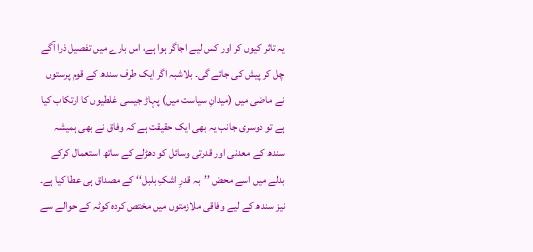یہ تاثر کیوں کر اور کس لیے اجاگر ہوا ہے، اس بارے میں تفصیل ذرا آگے چل کر پیش کی جائے گی۔ بلاشبہ اگر ایک طرف سندھ کے قوم پرستوں نے ماضی میں (میدانِ سیاست میں) پہاڑ جیسی غلطیوں کا ارتکاب کیا ہے تو دوسری جانب یہ بھی ایک حقیقت ہے کہ وفاق نے بھی ہمیشہ سندھ کے معدنی اور قدرتی وسائل کو دھڑلے کے ساتھ استعمال کرکے بدلے میں اسے محض ’’بہ قدرِ اشکِ بلبل‘‘ کے مصداق ہی عطا کیا ہے۔ نیز سندھ کے لیے وفاقی ملازمتوں میں مختص کردہ کوٹہ کے حوالے سے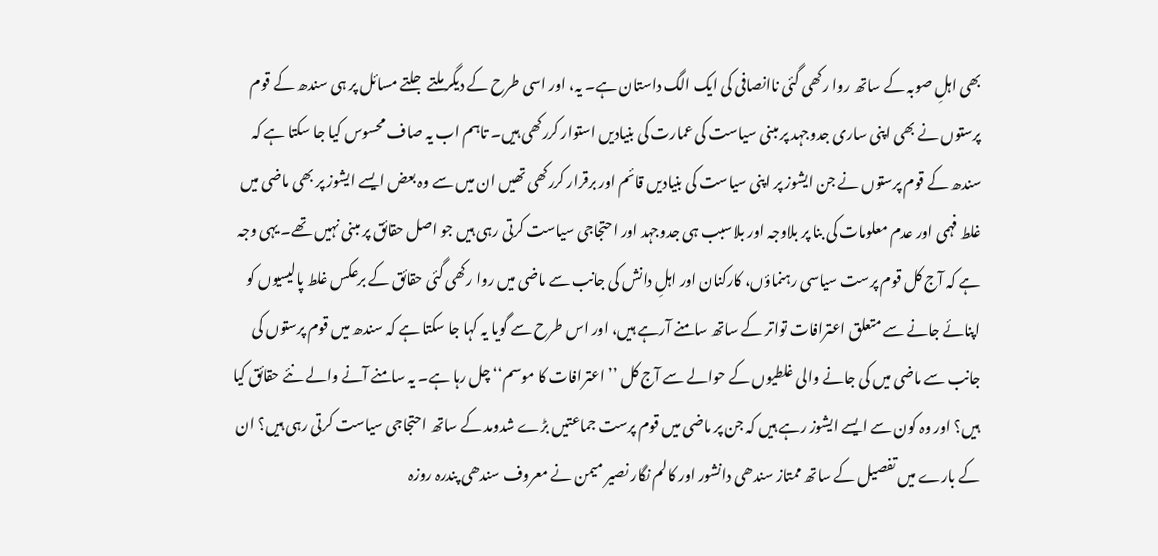بھی اہلِ صوبہ کے ساتھ روا رکھی گئی ناانصافی کی ایک الگ داستان ہے۔ یہ، اور اسی طرح کے دیگر ملتے جلتے مسائل پر ہی سندھ کے قوم پرستوں نے بھی اپنی ساری جدوجہد پر مبنی سیاست کی عمارت کی بنیادیں استوار کررکھی ہیں۔ تاہم اب یہ صاف محسوس کیا جا سکتا ہے کہ سندھ کے قوم پرستوں نے جن ایشوز پر اپنی سیاست کی بنیادیں قائم اور برقرار کررکھی تھیں ان میں سے وہ بعض ایسے ایشوز پر بھی ماضی میں غلط فہمی اور عدم معلومات کی بنا پر بلاوجہ اور بلاسبب ہی جدوجہد اور احتجاجی سیاست کرتی رہی ہیں جو اصل حقائق پر مبنی نہیں تھے۔ یہی وجہ ہے کہ آج کل قوم پرست سیاسی رہنماؤں، کارکنان اور اہلِ دانش کی جانب سے ماضی میں روا رکھی گئی حقائق کے برعکس غلط پالیسیوں کو اپنائے جانے سے متعلق اعترافات تواتر کے ساتھ سامنے آرہے ہیں، اور اس طرح سے گویا یہ کہا جا سکتا ہے کہ سندھ میں قوم پرستوں کی جانب سے ماضی میں کی جانے والی غلطیوں کے حوالے سے آج کل ’’اعترافات کا موسم‘‘ چل رہا ہے۔ یہ سامنے آنے والے نئے حقائق کیا ہیں؟ اور وہ کون سے ایسے ایشوز رہے ہیں کہ جن پر ماضی میں قوم پرست جماعتیں بڑے شدومد کے ساتھ احتجاجی سیاست کرتی رہی ہیں؟ ان کے بارے میں تفصیل کے ساتھ ممتاز سندھی دانشور اور کالم نگار نصیر میمن نے معروف سندھی پندرہ روزہ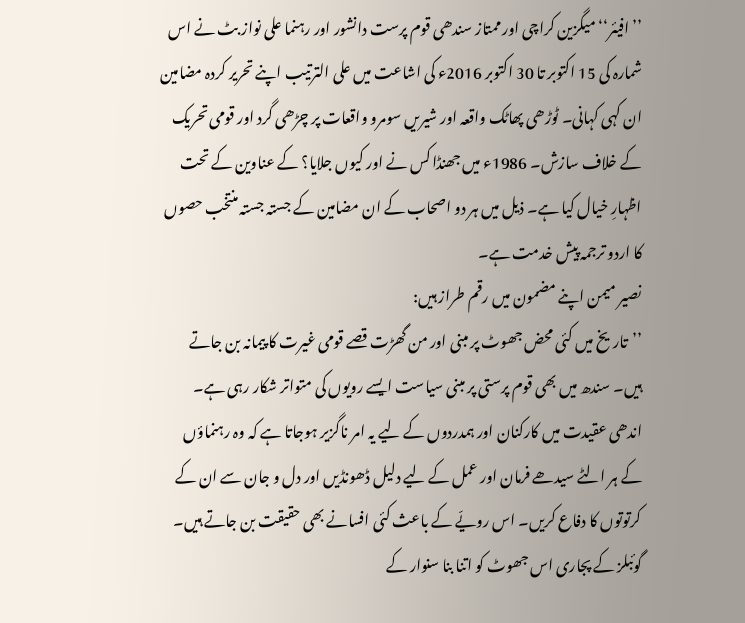’’افیئر‘‘ میگزین کراچی اور ممتاز سندھی قوم پرست دانشور اور رہنما علی نواز بٹ نے اس شمارہ کی 15 اکتوبر تا 30 اکتوبر 2016ء کی اشاعت میں علی الترتیب اپنے تحریر کردہ مضامین ان کہی کہانی۔ ٹوڑھی پھاٹک واقعہ اور شیریں سومرو واقعات پر چڑھی گرد اور قومی تحریک کے خلاف سازش۔ 1986ء میں جھنڈا کس نے اور کیوں جلایا؟ کے عناوین کے تحت اظہارِ خیال کیا ہے۔ ذیل میں ہر دو اصحاب کے ان مضامین کے جستہ جستہ منتخب حصوں کا اردو ترجمہ پیش خدمت ہے۔
نصیر میمن اپنے مضمون میں رقم طراز ہیں:
’’تاریخ میں کئی محض جھوٹ پر مبنی اور من گھڑت قصے قومی غیرت کا پیمانہ بن جاتے ہیں۔ سندھ میں بھی قوم پرستی پر مبنی سیاست ایسے رویوں کی متواتر شکار رہی ہے۔ اندھی عقیدت میں کارکنان اور ہمدردوں کے لیے یہ امر ناگزیر ہوجاتا ہے کہ وہ رہنماؤں کے ہر الٹے سیدھے فرمان اور عمل کے لیے دلیل ڈھونڈیں اور دل و جان سے ان کے کرتوتوں کا دفاع کریں۔ اس رویّے کے باعث کئی افسانے بھی حقیقت بن جاتے ہیں۔ گوئبلز کے پجاری اس جھوٹ کو اتنا بنا سنوار کے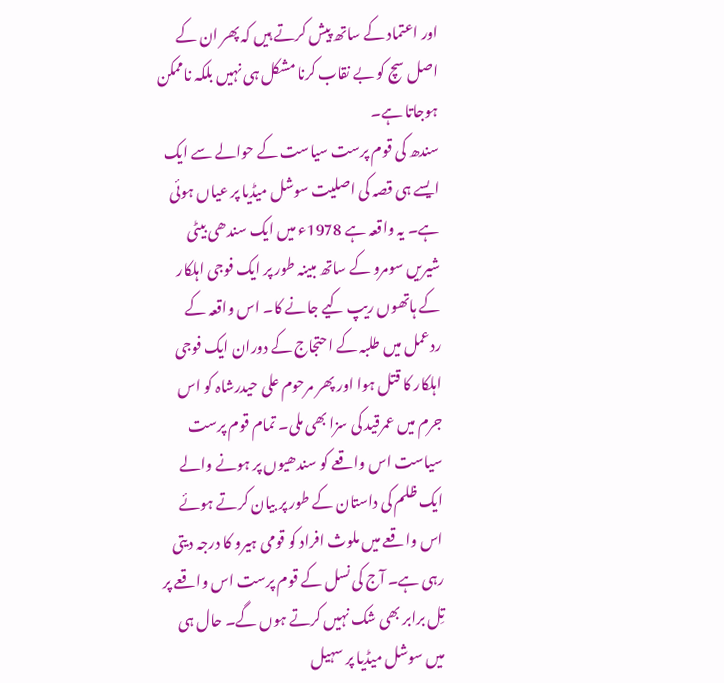اور اعتماد کے ساتھ پیش کرتے ہیں کہ پھر ان کے اصل سچ کو بے نقاب کرنا مشکل ہی نہیں بلکہ ناممکن ہوجاتا ہے۔
سندھ کی قوم پرست سیاست کے حوالے سے ایک ایسے ہی قصہ کی اصلیت سوشل میڈیا پر عیاں ہوئی ہے۔ یہ واقعہ ہے 1978ء میں ایک سندھی بیٹی شیریں سومرو کے ساتھ مبینہ طور پر ایک فوجی اہلکار کے ہاتھوں ریپ کیے جانے کا۔ اس واقعہ کے ردعمل میں طلبہ کے احتجاج کے دوران ایک فوجی اہلکار کا قتل ہوا اور پھر مرحوم علی حیدرشاہ کو اس جرم میں عمرقید کی سزا بھی ملی۔ تمام قوم پرست سیاست اس واقعے کو سندھیوں پر ہونے والے ایک ظلم کی داستان کے طور پر بیان کرتے ہوئے اس واقعے میں ملوث افراد کو قومی ہیرو کا درجہ دیتی رہی ہے۔ آج کی نسل کے قوم پرست اس واقعے پر تِل برابر بھی شک نہیں کرتے ہوں گے۔ حال ہی میں سوشل میڈیا پر سہیل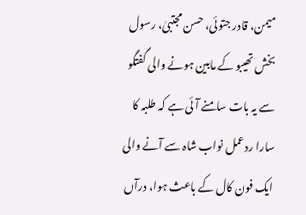میمن، قادر جتوئی، حسن مجتبیٰ، رسول بخش تھیبو کے مابین ہونے والی گفتگو سے یہ بات سامنے آئی ہے کہ طلبہ کا سارا ردعمل نواب شاہ سے آنے والی ایک فون کال کے باعث ہوا، درآں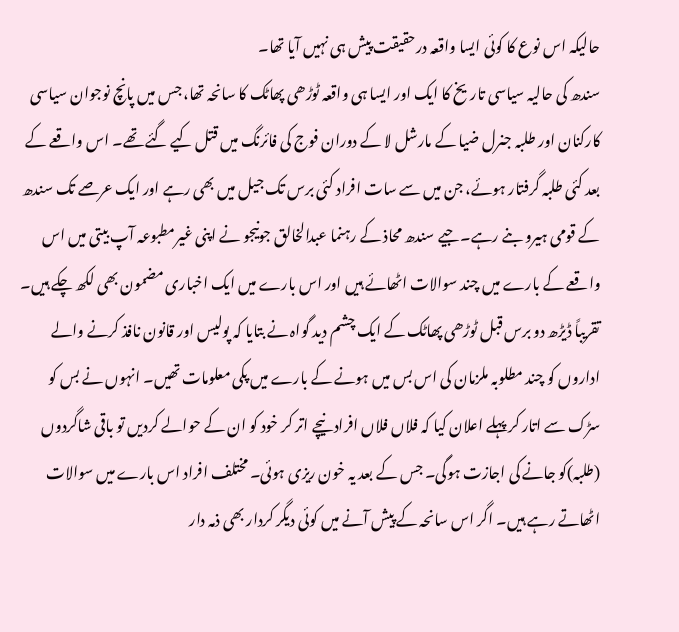حالیکہ اس نوع کا کوئی ایسا واقعہ درحقیقت پیش ہی نہیں آیا تھا۔
سندھ کی حالیہ سیاسی تاریخ کا ایک اور ایسا ہی واقعہ ٹوڑھی پھاٹک کا سانحہ تھا، جس میں پانچ نوجوان سیاسی کارکنان اور طلبہ جنرل ضیا کے مارشل لا کے دوران فوج کی فائرنگ میں قتل کیے گئے تھے۔ اس واقعے کے بعد کئی طلبہ گرفتار ہوئے، جن میں سے سات افراد کئی برس تک جیل میں بھی رہے اور ایک عرصے تک سندھ کے قومی ہیرو بنے رہے۔ جیے سندھ محاذ کے رہنما عبدالخالق جونیجو نے اپنی غیرمطبوعہ آپ بیتی میں اس واقعے کے بارے میں چند سوالات اٹھائے ہیں اور اس بارے میں ایک اخباری مضمون بھی لکھ چکے ہیں۔ تقریباً ڈیڑھ دو برس قبل ٹوڑھی پھاٹک کے ایک چشم دید گواہ نے بتایا کہ پولیس اور قانون نافذ کرنے والے اداروں کو چند مطلوبہ ملزمان کی اس بس میں ہونے کے بارے میں پکی معلومات تھیں۔ انہوں نے بس کو سڑک سے اتار کر پہلے اعلان کیا کہ فلاں فلاں افراد نیچے اتر کر خود کو ان کے حوالے کردیں تو باقی شاگردوں (طلبہ)کو جانے کی اجازت ہوگی۔ جس کے بعد یہ خون ریزی ہوئی۔ مختلف افراد اس بارے میں سوالات اٹھاتے رہے ہیں۔ اگر اس سانحہ کے پیش آنے میں کوئی دیگر کردار بھی ذمہ دار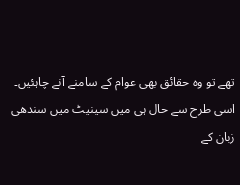تھے تو وہ حقائق بھی عوام کے سامنے آنے چاہئیں۔
اسی طرح سے حال ہی میں سینیٹ میں سندھی زبان کے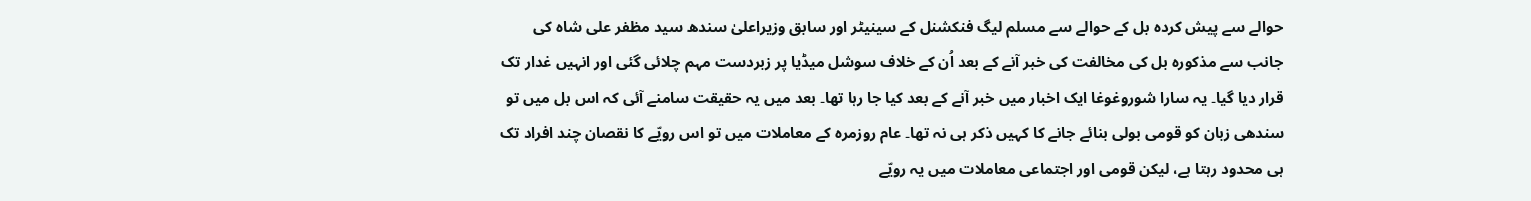حوالے سے پیش کردہ بل کے حوالے سے مسلم لیگ فنکشنل کے سینیٹر اور سابق وزیراعلیٰ سندھ سید مظفر علی شاہ کی جانب سے مذکورہ بل کی مخالفت کی خبر آنے کے بعد اُن کے خلاف سوشل میڈیا پر زبردست مہم چلائی گئی اور انہیں غدار تک قرار دیا گیا۔ یہ سارا شوروغوغا ایک اخبار میں خبر آنے کے بعد کیا جا رہا تھا۔ بعد میں یہ حقیقت سامنے آئی کہ اس بل میں تو سندھی زبان کو قومی بولی بنائے جانے کا کہیں ذکر ہی نہ تھا۔ عام روزمرہ کے معاملات میں تو اس رویّے کا نقصان چند افراد تک ہی محدود رہتا ہے، لیکن قومی اور اجتماعی معاملات میں یہ رویّے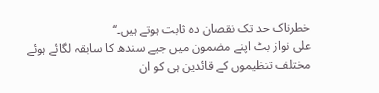خطرناک حد تک نقصان دہ ثابت ہوتے ہیں۔‘‘
علی نواز بٹ اپنے مضمون میں جیے سندھ کا سابقہ لگائے ہوئے مختلف تنظیموں کے قائدین ہی کو ان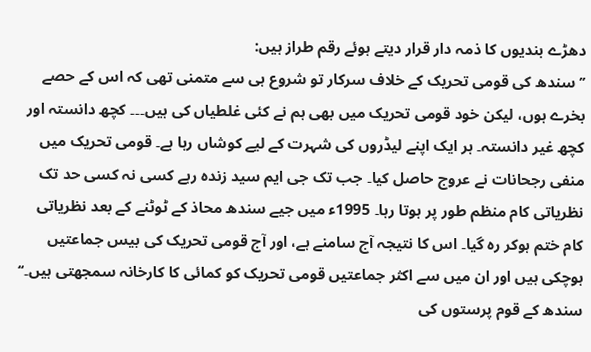دھڑے بندیوں کا ذمہ دار قرار دیتے ہوئے رقم طراز ہیں:
’’سندھ کی قومی تحریک کے خلاف سرکار تو شروع ہی سے متمنی تھی کہ اس کے حصے بخرے ہوں، لیکن خود قومی تحریک میں بھی ہم نے کئی غلطیاں کی ہیں۔۔۔ کچھ دانستہ اور کچھ غیر دانستہ۔ ہر ایک اپنے لیڈروں کی شہرت کے لیے کوشاں رہا ہے۔ قومی تحریک میں منفی رجحانات نے عروج حاصل کیا۔ جب تک جی ایم سید زندہ رہے کسی نہ کسی حد تک نظریاتی کام منظم طور پر ہوتا رہا۔ 1995ء میں جیے سندھ محاذ کے ٹوٹنے کے بعد نظریاتی کام ختم ہوکر رہ گیا۔ اس کا نتیجہ آج سامنے ہے، اور آج قومی تحریک کی بیس جماعتیں ہوچکی ہیں اور ان میں سے اکثر جماعتیں قومی تحریک کو کمائی کا کارخانہ سمجھتی ہیں۔‘‘
سندھ کے قوم پرستوں کی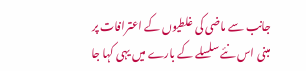جانب سے ماضی کی غلطیوں کے اعترافات پر مبنی اس نئے سلسلے کے بارے میں یہی کہا جا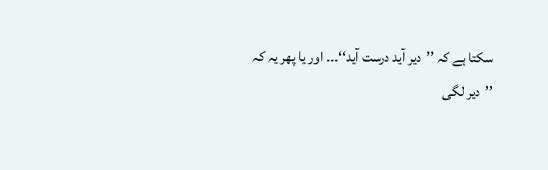سکتا ہے کہ ’’دیر آید درست آید‘‘۔۔۔ اور یا پھر یہ کہ
’’دیر لگی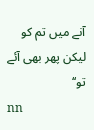آنے میں تم کو لیکن پھر بھی آئے تو‘‘
nn